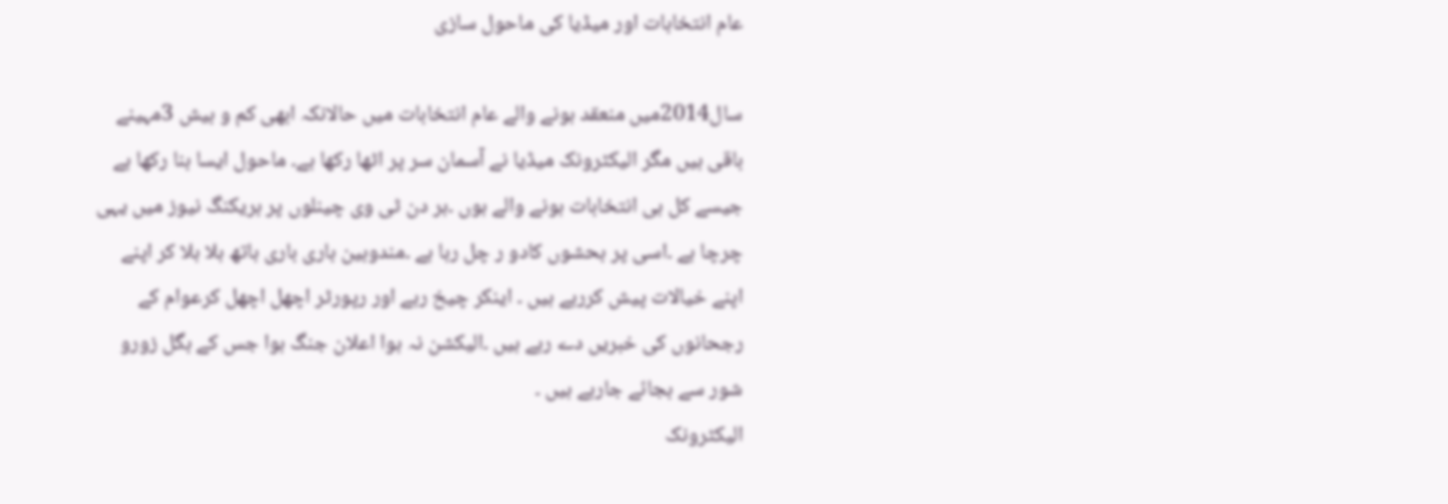عام انتخابات اور میڈیا کی ماحول سازی

سال2014میں منعقد ہونے والے عام انتخابات میں حالانکہ ابھی کم و بیش 3مہینے باقی ہیں مگر الیکٹرونک میڈیا نے آسمان سر پر اٹھا رکھا ہے۔ ماحول ایسا بنا رکھا ہے جیسے کل ہی انتخابات ہونے والے ہوں ۔ہر دن ٹی وی چینلوں پر بریکنگ نیوز میں یہی چرچا ہے ۔اسی پر بحشوں کادو ر چل رہا ہے ۔مندوبین باری باری ہاتھ ہلا ہلا کر اپنے اپنے خیالات پیش کررہے ہیں ۔ اینکر چیخ رہے اور رپورٹر اچھل اچھل کرعوام کے رجحانوں کی خبریں دے رہے ہیں ۔الیکشن نہ ہوا اعلان جنگ ہوا جس کے بگل زورو شور سے بجائے جارہے ہیں ۔
الیکٹرونک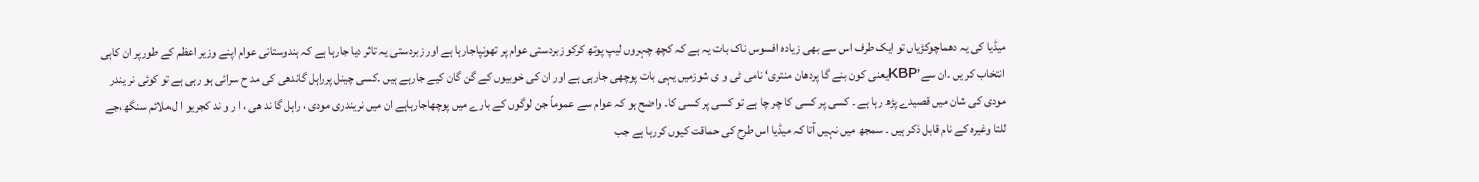میڈیا کی یہ دھماچوکڑیاں تو ایک طرف اس سے بھی زیادہ افسوس ناک بات یہ ہے کہ کچھ چہروں لیپ پوتھ کرکو زبردستی عوام پر تھونپاجارہا ہے اور زبردستی یہ تاثر دیا جارہا ہے کہ ہندوستانی عوام اپنے وزیر اعظم کے طورپر ان کاہی انتخاب کر یں ۔ان سے’KBPیعنی کون بنے گا پردھان منتری‘ نامی ٹی و ی شوزمیں یہی بات پوچھی جارہی ہے اور ان کی خوبیوں کے گن گان کیے جارہے ہیں ۔کسی چینل پرراہل گاندھی کی مد ح سرائی ہو رہی ہے تو کوئی نر یندر مودی کی شان میں قصیدے پڑھ رہا ہے ۔ کسی پر کسی کا چر چا ہے تو کسی پر کسی کا۔ واضح ہو کہ عوام سے عموماً جن لوگوں کے بارے میں پوچھاجارہاہے ان میں نریندری مودی ، راہل گا ند ھی ، ا ر و ند کجریو ا ل،ملائم سنگھ،جے للتا وغیرہ کے نام قابل ذکر ہیں ۔ سمجھ میں نہیں آتا کہ میڈیا اس طرح کی حماقت کیوں کررہا ہے جب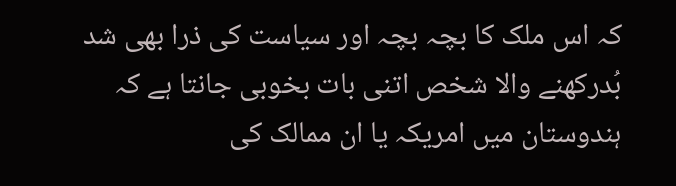کہ اس ملک کا بچہ بچہ اور سیاست کی ذرا بھی شد بُدرکھنے والا شخص اتنی بات بخوبی جانتا ہے کہ ہندوستان میں امریکہ یا ان ممالک کی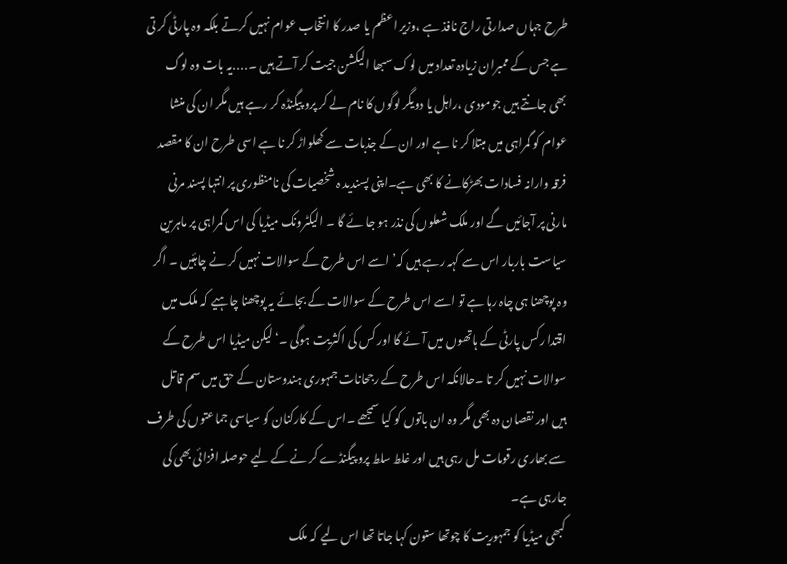طرح جہاں صدارتی راج نافذ ہے ،وزیر اعظم یا صدر کا انتخاب عوام نہیں کرتے بلکہ وہ پارٹی کر تی ہے جس کے ممبران زیادہ تعداد میں لوک سبھا الیکشن جیت کر آتے ہیں ۔․․․․یہ بات وہ لوگ بھی جانتے ہیں جومودی ،راہل یا دویگر لوگوں کا نام لے کر پرو پیگنڈہ کر رہے ہیں مگر ان کی منشا عوام کو گمراہی میں مبتلا کر نا ہے اور ان کے جذبات سے کھلواڑ کر نا ہے اسی طرح ان کا مقصد فرقہ وارانہ فسادات بھڑکانے کا بھی ہے۔اپنی پسندید ہ شخصیات کی نامنظوری پر انتہا پسند مرنی مارنی پر آجائیں گے اور ملک شعلوں کی نذر ہو جا ئے گا ۔ الیکٹرونک میڈیا کی اس گمراہی پر ماہرین سیاست باربار اس سے کہہ رہے ہیں کہ’ اسے اس طرح کے سوالات نہیں کر نے چاہئیں ۔ اگر وہ پوچھنا ہی چاہ رہا ہے تو اسے اس طرح کے سوالات کے بجائے یہ پوچھنا چاہیے کہ ملک میں اقتدا رکس پارٹی کے ہاتھوں میں آئے گا اور کس کی اکثریت ہوگی ۔‘لیکن میڈیا اس طرح کے سوالات نہیں کر تا ۔حالانکہ اس طرح کے رجحانات جمہوری ہندوستان کے حق میں سم قاتل ہیں اور نقصان دہ بھی مگر وہ ان باتوں کو کیا سمجھے ۔اس کے کارکنان کو سیاسی جماعتوں کی طرف سے بھاری رقومات مل رہی ہیں اور غلط سلط پرو پیگنڈے کر نے کے لیے حوصلہ افزائی بھی کی جارہی ہے۔
کبھی میڈیا کو جمہوریت کا چوتھا ستون کہا جاتا تھا اس لیے کہ ملک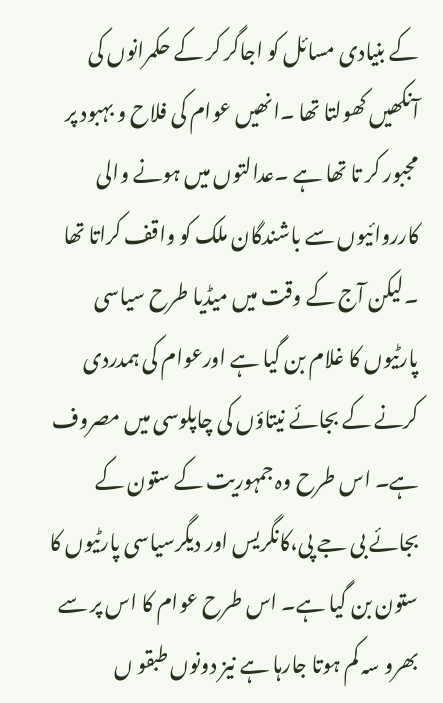کے بنیادی مسائل کو اجاگر کر کے حکمرانوں کی آنکھیں کھولتا تھا ۔انھیں عوام کی فلاح و بہبود پر مجبور کر تا تھا ہے ۔عدالتوں میں ہونے والی کارروائیوں سے باشندگان ملک کو واقف کراتا تھا ۔لیکن آج کے وقت میں میڈیا طرح سیاسی پارٹیوں کا غلام بن گیا ہے اورعوام کی ہمدردی کرنے کے بجائے نیتاؤں کی چاپلوسی میں مصروف ہے۔ اس طرح وہ جمہوریت کے ستون کے بجائے بی جے پی،کانگریس اور دیگرسیاسی پارٹیوں کا ستون بن گیا ہے۔ اس طرح عوام کا اس پر سے بھرو سہ کم ہوتا جارہا ہے نیز دونوں طبقو ں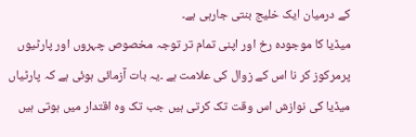کے درمیان ایک خلیج بنتی جارہی ہے۔
میڈیا کا موجودہ رخ اور اپنی تمام تر توجہ مخصوص چہروں اور پارٹیوں پرمرکوز کر نا اس کے زوال کی علامت ہے ۔یہ بات آزمائی ہوئی ہے کہ پارٹیاں میڈیا کی نوازش اس وقت تک کرتی ہیں جب تک وہ اقتدار میں ہوتی ہیں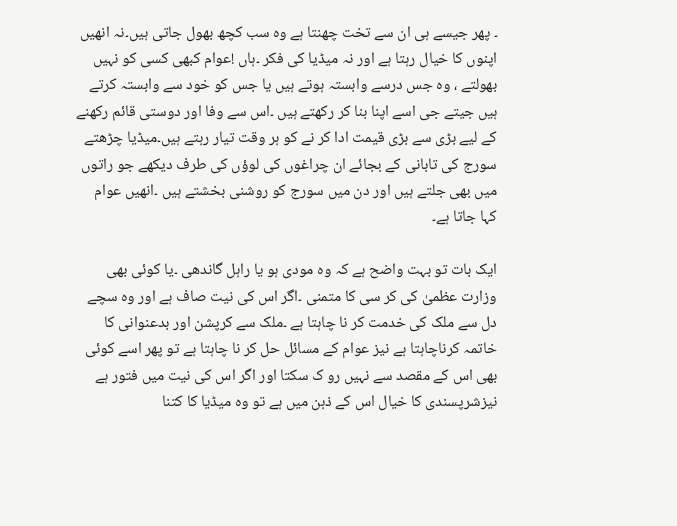۔ پھر جیسے ہی ان سے تخت چھنتا ہے وہ سب کچھ بھول جاتی ہیں۔نہ انھیں اپنوں کا خیال رہتا ہے اور نہ میڈیا کی فکر ۔ہاں !عوام کبھی کسی کو نہیں بھولتے ، وہ جس درسے وابستہ ہوتے ہیں یا جس کو خود سے وابستہ کرتے ہیں جیتے جی اسے اپنا بنا کر رکھتے ہیں ۔اس سے وفا اور دوستی قائم رکھنے کے لیے بڑی سے بڑی قیمت ادا کر نے کو ہر وقت تیار رہتے ہیں۔میڈیا چڑھتے سورج کی تابانی کے بجائے ان چراغوں کی لوؤں کی طرف دیکھے جو راتوں میں بھی جلتے ہیں اور دن میں سورج کو روشنی بخشتے ہیں ۔انھیں عوام کہا جاتا ہے۔

ایک بات تو بہت واضح ہے کہ وہ مودی ہو یا راہل گاندھی ۔یا کوئی بھی وزارت عظمیٰ کی کر سی کا متمنی ۔اگر اس کی نیت صاف ہے اور وہ سچے دل سے ملک کی خدمت کر نا چاہتا ہے ۔ملک سے کرپشن اور بدعنوانی کا خاتمہ کرناچاہتا ہے نیز عوام کے مسائل حل کر نا چاہتا ہے تو پھر اسے کوئی بھی اس کے مقصد سے نہیں رو ک سکتا اور اگر اس کی نیت میں فتور ہے نیزشرپسندی کا خیال اس کے ذہن میں ہے تو وہ میڈیا کا کتنا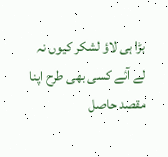بڑا ہی لاؤ لشکر کیوں نہ لے آئے کسی بھی طرح اپنا مقصد حاصل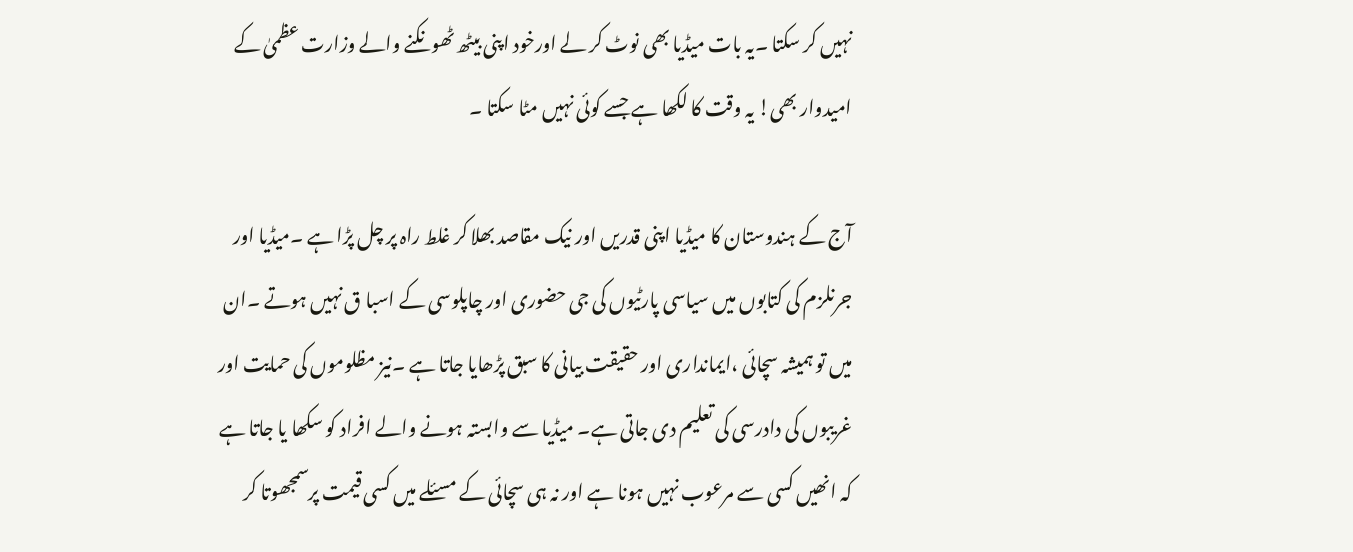نہیں کر سکتا ۔یہ بات میڈیا بھی نوٹ کر لے اورخود اپنی بیٹھ ٹھونکنے والے وزارت عظمیٰ کے امیدوار بھی! یہ وقت کا لکھا ہے جسے کوئی نہیں مٹا سکتا ۔

آج کے ہندوستان کا میڈیا اپنی قدریں اور نیک مقاصد بھلا کر غلط راہ پر چل پڑا ہے ۔میڈیا اور جرنلزم کی کتابوں میں سیاسی پارٹیوں کی جی حضوری اور چاپلوسی کے اسبا ق نہیں ہوتے ۔ان میں تو ہمیشہ سچائی ،ایمانداری اور حقیقت بیانی کا سبق پڑھایا جاتا ہے ۔نیز مظلوموں کی حمایت اور غریبوں کی دادرسی کی تعلیم دی جاتی ہے۔ میڈیا سے وابستہ ہونے والے افراد کو سکھا یا جاتا ہے کہ انھیں کسی سے مرعوب نہیں ہونا ہے اور نہ ہی سچائی کے مسئلے میں کسی قیمت پرسمجھوتا کر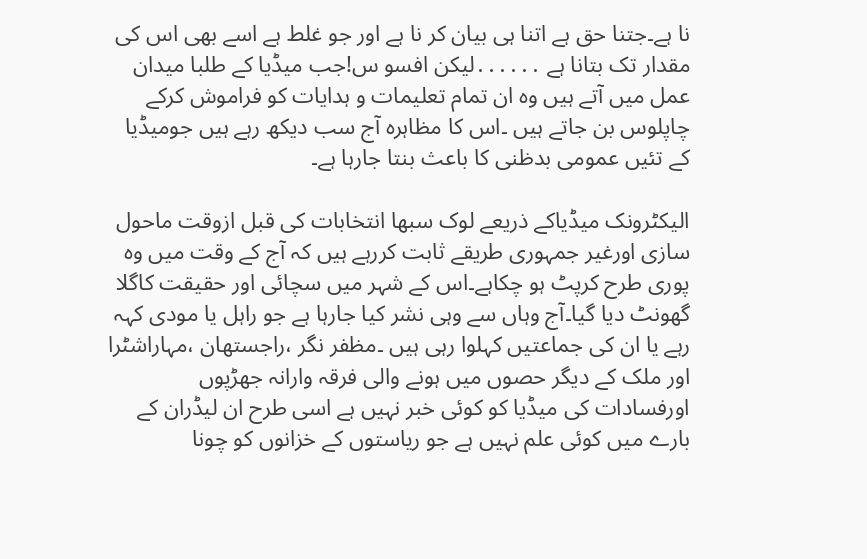نا ہے۔جتنا حق ہے اتنا ہی بیان کر نا ہے اور جو غلط ہے اسے بھی اس کی مقدار تک بتانا ہے ․․․․․․لیکن افسو س!جب میڈیا کے طلبا میدان عمل میں آتے ہیں وہ ان تمام تعلیمات و ہدایات کو فراموش کرکے چاپلوس بن جاتے ہیں ۔اس کا مظاہرہ آج سب دیکھ رہے ہیں جومیڈیا کے تئیں عمومی بدظنی کا باعث بنتا جارہا ہے۔

الیکٹرونک میڈیاکے ذریعے لوک سبھا انتخابات کی قبل ازوقت ماحول سازی اورغیر جمہوری طریقے ثابت کررہے ہیں کہ آج کے وقت میں وہ پوری طرح کرپٹ ہو چکاہے۔اس کے شہر میں سچائی اور حقیقت کاگلا گھونٹ دیا گیا۔آج وہاں سے وہی نشر کیا جارہا ہے جو راہل یا مودی کہہ رہے یا ان کی جماعتیں کہلوا رہی ہیں ۔مظفر نگر ،راجستھان ،مہاراشٹرا اور ملک کے دیگر حصوں میں ہونے والی فرقہ وارانہ جھڑپوں اورفسادات کی میڈیا کو کوئی خبر نہیں ہے اسی طرح ان لیڈران کے بارے میں کوئی علم نہیں ہے جو ریاستوں کے خزانوں کو چونا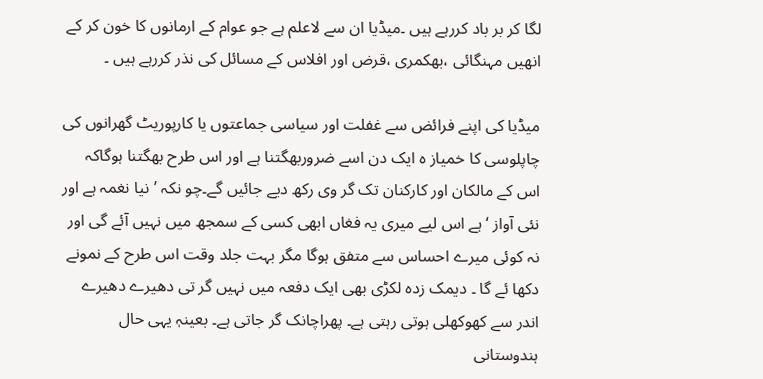لگا کر بر باد کررہے ہیں ۔میڈیا ان سے لاعلم ہے جو عوام کے ارمانوں کا خون کر کے انھیں مہنگائی ،بھکمری ،قرض اور افلاس کے مسائل کی نذر کررہے ہیں ۔

میڈیا کی اپنے فرائض سے غفلت اور سیاسی جماعتوں یا کارپوریٹ گھرانوں کی چاپلوسی کا خمیاز ہ ایک دن اسے ضروربھگتنا ہے اور اس طرح بھگتنا ہوگاکہ اس کے مالکان اور کارکنان تک گر وی رکھ دیے جائیں گے۔چو نکہ ’نیا نغمہ ہے اور نئی آواز ‘ہے اس لیے میری یہ فغاں ابھی کسی کے سمجھ میں نہیں آئے گی اور نہ کوئی میرے احساس سے متفق ہوگا مگر بہت جلد وقت اس طرح کے نمونے دکھا ئے گا ۔ دیمک زدہ لکڑی بھی ایک دفعہ میں نہیں گر تی دھیرے دھیرے اندر سے کھوکھلی ہوتی رہتی ہے۔ پھراچانک گر جاتی ہے۔ بعینہٖ یہی حال ہندوستانی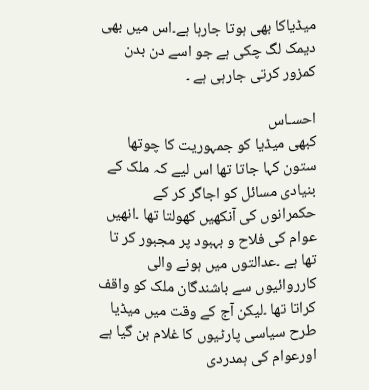میڈیاکا بھی ہوتا جارہا ہے۔اس میں بھی دیمک لگ چکی ہے جو اسے دن بدن کمزور کرتی جارہی ہے ۔

احسـاس
کبھی میڈیا کو جمہوریت کا چوتھا ستون کہا جاتا تھا اس لیے کہ ملک کے بنیادی مسائل کو اجاگر کر کے حکمرانوں کی آنکھیں کھولتا تھا ۔انھیں عوام کی فلاح و بہبود پر مجبور کر تا تھا ہے ۔عدالتوں میں ہونے والی کارروائیوں سے باشندگان ملک کو واقف کراتا تھا ۔لیکن آج کے وقت میں میڈیا طرح سیاسی پارٹیوں کا غلام بن گیا ہے اورعوام کی ہمدردی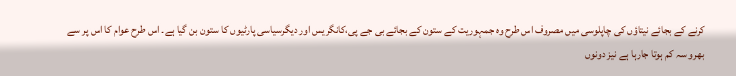کرنے کے بجائے نیتاؤں کی چاپلوسی میں مصروف اس طرح وہ جمہوریت کے ستون کے بجائے بی جے پی،کانگریس اور دیگرسیاسی پارٹیوں کا ستون بن گیا ہے۔ اس طرح عوام کا اس پر سے بھرو سہ کم ہوتا جارہا ہے نیز دونوں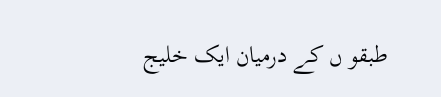طبقو ں کے درمیان ایک خلیج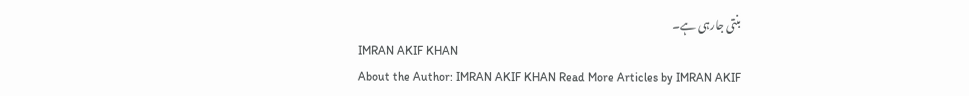بنتی جارہی ہے۔
IMRAN AKIF KHAN
About the Author: IMRAN AKIF KHAN Read More Articles by IMRAN AKIF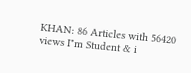KHAN: 86 Articles with 56420 views I"m Student & i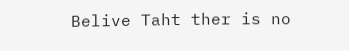Belive Taht ther is no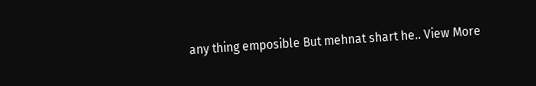any thing emposible But mehnat shart he.. View More